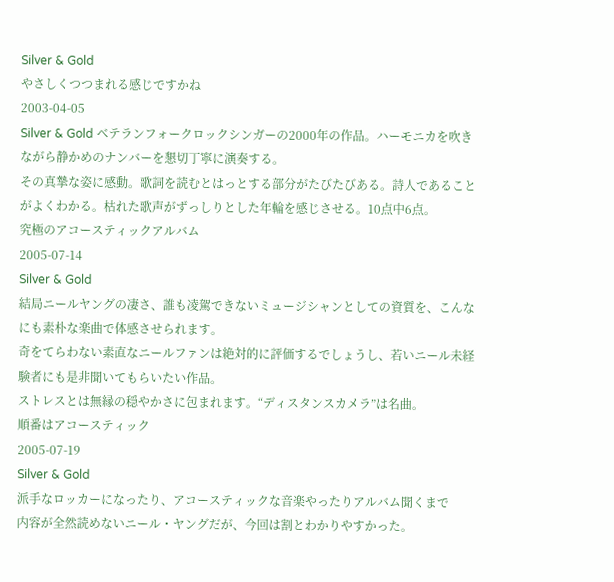Silver & Gold
やさしくつつまれる感じですかね
2003-04-05
Silver & Gold ベテランフォークロックシンガーの2000年の作品。ハーモニカを吹きながら静かめのナンバーを懇切丁寧に演奏する。
その真摯な姿に感動。歌詞を読むとはっとする部分がたびたびある。詩人であることがよくわかる。枯れた歌声がずっしりとした年輪を感じさせる。10点中6点。
究極のアコースティックアルバム
2005-07-14
Silver & Gold
結局ニールヤングの凄さ、誰も凌駕できないミュージシャンとしての資質を、こんなにも素朴な楽曲で体感させられます。
奇をてらわない素直なニールファンは絶対的に評価するでしょうし、若いニール未経験者にも是非聞いてもらいたい作品。
ストレスとは無縁の穏やかさに包まれます。“ディスタンスカメラ”は名曲。
順番はアコースティック
2005-07-19
Silver & Gold
派手なロッカーになったり、アコースティックな音楽やったりアルバム聞くまで
内容が全然読めないニール・ヤングだが、今回は割とわかりやすかった。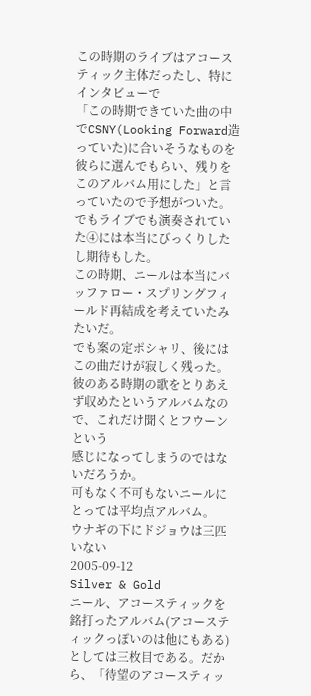この時期のライブはアコースティック主体だったし、特にインタビューで
「この時期できていた曲の中でCSNY(Looking Forward造っていた)に合いそうなものを
彼らに選んでもらい、残りをこのアルバム用にした」と言っていたので予想がついた。
でもライブでも演奏されていた④には本当にびっくりしたし期待もした。
この時期、ニールは本当にバッファロー・スプリングフィールド再結成を考えていたみたいだ。
でも案の定ポシャリ、後にはこの曲だけが寂しく残った。
彼のある時期の歌をとりあえず収めたというアルバムなので、これだけ聞くとフウーンという
感じになってしまうのではないだろうか。
可もなく不可もないニールにとっては平均点アルバム。
ウナギの下にドジョウは三匹いない
2005-09-12
Silver & Gold
ニール、アコースティックを銘打ったアルバム(アコースティックっぽいのは他にもある)としては三枚目である。だから、「待望のアコースティッ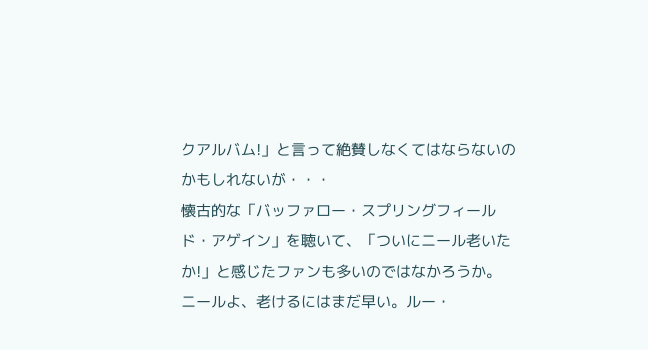クアルバム!」と言って絶賛しなくてはならないのかもしれないが・・・
懐古的な「バッファロー・スプリングフィールド・アゲイン」を聴いて、「ついにニール老いたか!」と感じたファンも多いのではなかろうか。
ニールよ、老けるにはまだ早い。ルー・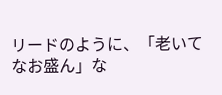リードのように、「老いてなお盛ん」な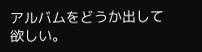アルバムをどうか出して欲しい。